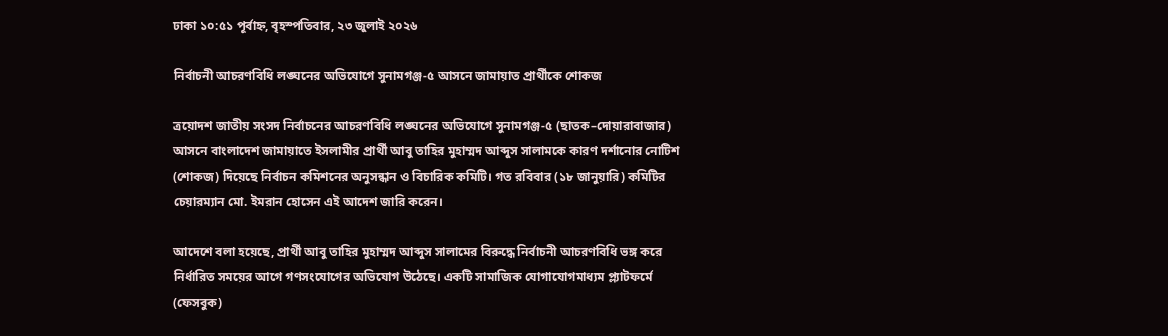ঢাকা ১০:৫১ পূর্বাহ্ন, বৃহস্পতিবার, ২৩ জুলাই ২০২৬

নির্বাচনী আচরণবিধি লঙ্ঘনের অভিযোগে সুনামগঞ্জ-৫ আসনে জামায়াত প্রার্থীকে শোকজ

ত্রয়োদশ জাতীয় সংসদ নির্বাচনের আচরণবিধি লঙ্ঘনের অভিযোগে সুনামগঞ্জ-৫ (ছাতক–দোয়ারাবাজার) আসনে বাংলাদেশ জামায়াতে ইসলামীর প্রার্থী আবু তাহির মুহাম্মদ আব্দুস সালামকে কারণ দর্শানোর নোটিশ (শোকজ) দিয়েছে নির্বাচন কমিশনের অনুসন্ধান ও বিচারিক কমিটি। গত রবিবার (১৮ জানুয়ারি) কমিটির চেয়ারম্যান মো. ইমরান হোসেন এই আদেশ জারি করেন।

আদেশে বলা হয়েছে, প্রার্থী আবু তাহির মুহাম্মদ আব্দুস সালামের বিরুদ্ধে নির্বাচনী আচরণবিধি ভঙ্গ করে নির্ধারিত সময়ের আগে গণসংযোগের অভিযোগ উঠেছে। একটি সামাজিক যোগাযোগমাধ্যম প্ল্যাটফর্মে (ফেসবুক)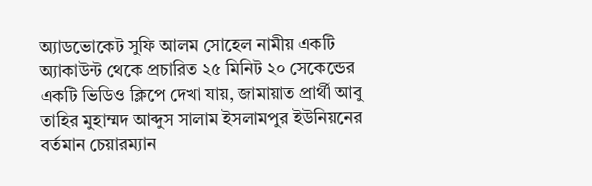অ্যাডভোকেট সুফি আলম সোহেল নামীয় একটি অ্যাকাউন্ট থেকে প্রচারিত ২৫ মিনিট ২০ সেকেন্ডের একটি ভিডিও ক্লিপে দেখা যায়, জামায়াত প্রার্থী আবু তাহির মুহাম্মদ আব্দুস সালাম ইসলামপুর ইউনিয়নের বর্তমান চেয়ারম্যান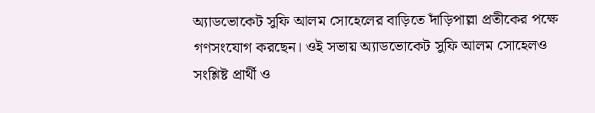অ্যাডভোকেট সুফি আলম সোহেলের বাড়িতে দাঁড়িপাল্লা প্রতীকের পক্ষে গণসংযোগ করছেন। ওই সভায় অ্যাডভোকেট সুফি আলম সোহেলও সংশ্লিষ্ট প্রার্থী ও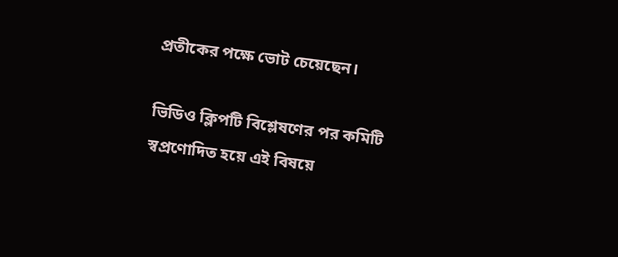প্রতীকের পক্ষে ভোট চেয়েছেন।

ভিডিও ক্লিপটি বিশ্লেষণের পর কমিটি স্বপ্রণোদিত হয়ে এই বিষয়ে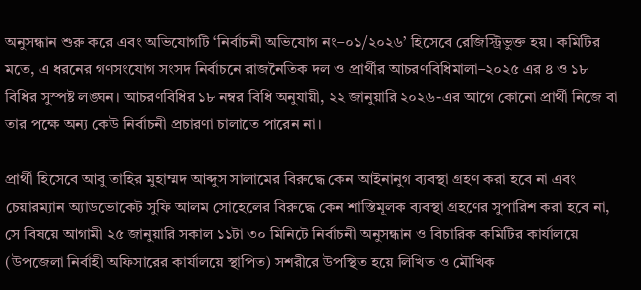অনুসন্ধান শুরু করে এবং অভিযোগটি ‘নির্বাচনী অভিযোগ নং–০১/২০২৬’ হিসেবে রেজিস্ট্রিভুক্ত হয়। কমিটির মতে, এ ধরনের গণসংযোগ সংসদ নির্বাচনে রাজনৈতিক দল ও প্রার্থীর আচরণবিধিমালা–২০২৫ এর ৪ ও ১৮ বিধির সুস্পষ্ট লঙ্ঘন। আচরণবিধির ১৮ নম্বর বিধি অনুযায়ী, ২২ জানুয়ারি ২০২৬-এর আগে কোনো প্রার্থী নিজে বা তার পক্ষে অন্য কেউ নির্বাচনী প্রচারণা চালাতে পারেন না।

প্রার্থী হিসেবে আবু তাহির মুহাম্মদ আব্দুস সালামের বিরুদ্ধে কেন আইনানুগ ব্যবস্থা গ্রহণ করা হবে না এবং চেয়ারম্যান অ্যাডভোকেট সুফি আলম সোহেলের বিরুদ্ধে কেন শাস্তিমূলক ব্যবস্থা গ্রহণের সুপারিশ করা হবে না, সে বিষয়ে আগামী ২৫ জানুয়ারি সকাল ১১টা ৩০ মিনিটে নির্বাচনী অনুসন্ধান ও বিচারিক কমিটির কার্যালয়ে (উপজেলা নির্বাহী অফিসারের কার্যালয়ে স্থাপিত) সশরীরে উপস্থিত হয়ে লিখিত ও মৌখিক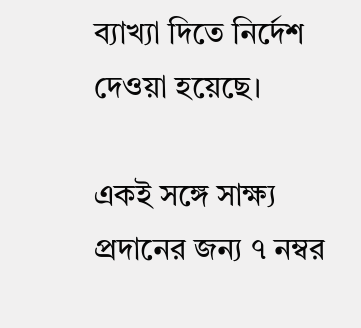ব্যাখ্যা দিতে নির্দেশ দেওয়া হয়েছে।

একই সঙ্গে সাক্ষ্য প্রদানের জন্য ৭ নম্বর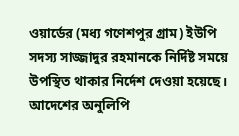ওয়ার্ডের (মধ্য গণেশপুর গ্রাম) ইউপি সদস্য সাজ্জাদুর রহমানকে নির্দিষ্ট সময়ে উপস্থিত থাকার নির্দেশ দেওয়া হয়েছে। আদেশের অনুলিপি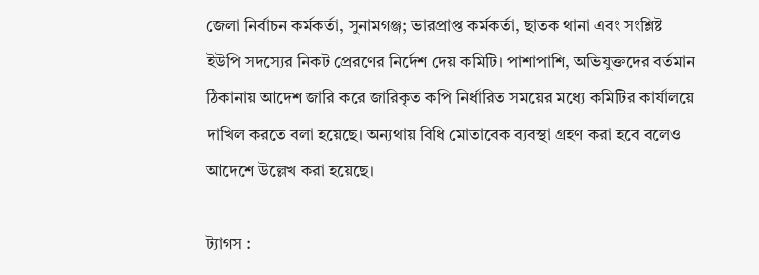জেলা নির্বাচন কর্মকর্তা, সুনামগঞ্জ; ভারপ্রাপ্ত কর্মকর্তা, ছাতক থানা এবং সংশ্লিষ্ট ইউপি সদস্যের নিকট প্রেরণের নির্দেশ দেয় কমিটি। পাশাপাশি, অভিযুক্তদের বর্তমান ঠিকানায় আদেশ জারি করে জারিকৃত কপি নির্ধারিত সময়ের মধ্যে কমিটির কার্যালয়ে দাখিল করতে বলা হয়েছে। অন্যথায় বিধি মোতাবেক ব্যবস্থা গ্রহণ করা হবে বলেও আদেশে উল্লেখ করা হয়েছে।

ট্যাগস :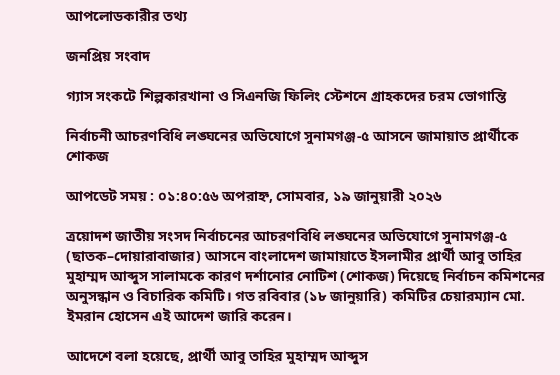আপলোডকারীর তথ্য

জনপ্রিয় সংবাদ

গ্যাস সংকটে শিল্পকারখানা ও সিএনজি ফিলিং স্টেশনে গ্রাহকদের চরম ভোগান্তি

নির্বাচনী আচরণবিধি লঙ্ঘনের অভিযোগে সুনামগঞ্জ-৫ আসনে জামায়াত প্রার্থীকে শোকজ

আপডেট সময় : ০১:৪০:৫৬ অপরাহ্ন, সোমবার, ১৯ জানুয়ারী ২০২৬

ত্রয়োদশ জাতীয় সংসদ নির্বাচনের আচরণবিধি লঙ্ঘনের অভিযোগে সুনামগঞ্জ-৫ (ছাতক–দোয়ারাবাজার) আসনে বাংলাদেশ জামায়াতে ইসলামীর প্রার্থী আবু তাহির মুহাম্মদ আব্দুস সালামকে কারণ দর্শানোর নোটিশ (শোকজ) দিয়েছে নির্বাচন কমিশনের অনুসন্ধান ও বিচারিক কমিটি। গত রবিবার (১৮ জানুয়ারি) কমিটির চেয়ারম্যান মো. ইমরান হোসেন এই আদেশ জারি করেন।

আদেশে বলা হয়েছে, প্রার্থী আবু তাহির মুহাম্মদ আব্দুস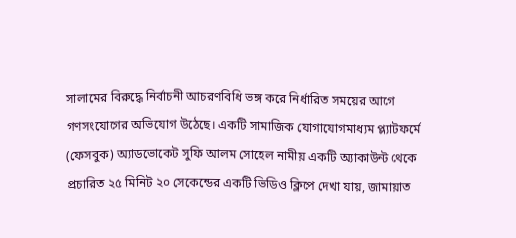সালামের বিরুদ্ধে নির্বাচনী আচরণবিধি ভঙ্গ করে নির্ধারিত সময়ের আগে গণসংযোগের অভিযোগ উঠেছে। একটি সামাজিক যোগাযোগমাধ্যম প্ল্যাটফর্মে (ফেসবুক) অ্যাডভোকেট সুফি আলম সোহেল নামীয় একটি অ্যাকাউন্ট থেকে প্রচারিত ২৫ মিনিট ২০ সেকেন্ডের একটি ভিডিও ক্লিপে দেখা যায়, জামায়াত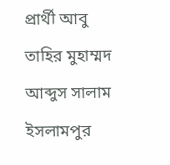প্রার্থী আবু তাহির মুহাম্মদ আব্দুস সালাম ইসলামপুর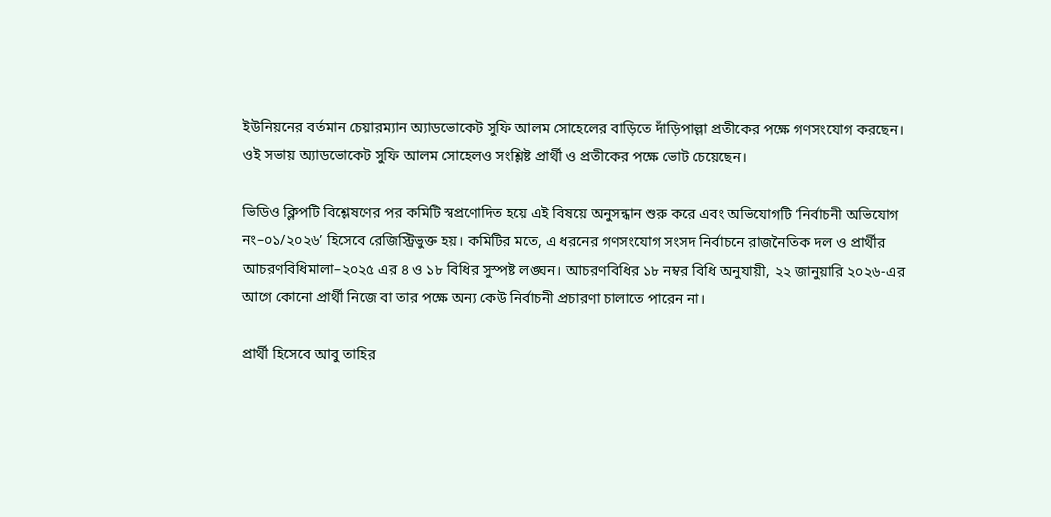ইউনিয়নের বর্তমান চেয়ারম্যান অ্যাডভোকেট সুফি আলম সোহেলের বাড়িতে দাঁড়িপাল্লা প্রতীকের পক্ষে গণসংযোগ করছেন। ওই সভায় অ্যাডভোকেট সুফি আলম সোহেলও সংশ্লিষ্ট প্রার্থী ও প্রতীকের পক্ষে ভোট চেয়েছেন।

ভিডিও ক্লিপটি বিশ্লেষণের পর কমিটি স্বপ্রণোদিত হয়ে এই বিষয়ে অনুসন্ধান শুরু করে এবং অভিযোগটি ‘নির্বাচনী অভিযোগ নং–০১/২০২৬’ হিসেবে রেজিস্ট্রিভুক্ত হয়। কমিটির মতে, এ ধরনের গণসংযোগ সংসদ নির্বাচনে রাজনৈতিক দল ও প্রার্থীর আচরণবিধিমালা–২০২৫ এর ৪ ও ১৮ বিধির সুস্পষ্ট লঙ্ঘন। আচরণবিধির ১৮ নম্বর বিধি অনুযায়ী, ২২ জানুয়ারি ২০২৬-এর আগে কোনো প্রার্থী নিজে বা তার পক্ষে অন্য কেউ নির্বাচনী প্রচারণা চালাতে পারেন না।

প্রার্থী হিসেবে আবু তাহির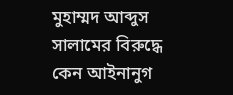মুহাম্মদ আব্দুস সালামের বিরুদ্ধে কেন আইনানুগ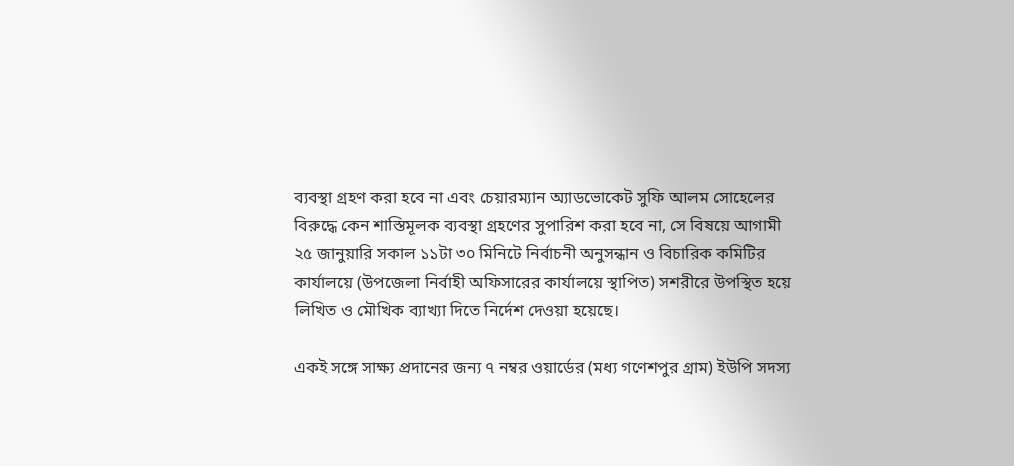ব্যবস্থা গ্রহণ করা হবে না এবং চেয়ারম্যান অ্যাডভোকেট সুফি আলম সোহেলের বিরুদ্ধে কেন শাস্তিমূলক ব্যবস্থা গ্রহণের সুপারিশ করা হবে না, সে বিষয়ে আগামী ২৫ জানুয়ারি সকাল ১১টা ৩০ মিনিটে নির্বাচনী অনুসন্ধান ও বিচারিক কমিটির কার্যালয়ে (উপজেলা নির্বাহী অফিসারের কার্যালয়ে স্থাপিত) সশরীরে উপস্থিত হয়ে লিখিত ও মৌখিক ব্যাখ্যা দিতে নির্দেশ দেওয়া হয়েছে।

একই সঙ্গে সাক্ষ্য প্রদানের জন্য ৭ নম্বর ওয়ার্ডের (মধ্য গণেশপুর গ্রাম) ইউপি সদস্য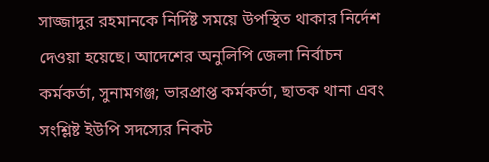সাজ্জাদুর রহমানকে নির্দিষ্ট সময়ে উপস্থিত থাকার নির্দেশ দেওয়া হয়েছে। আদেশের অনুলিপি জেলা নির্বাচন কর্মকর্তা, সুনামগঞ্জ; ভারপ্রাপ্ত কর্মকর্তা, ছাতক থানা এবং সংশ্লিষ্ট ইউপি সদস্যের নিকট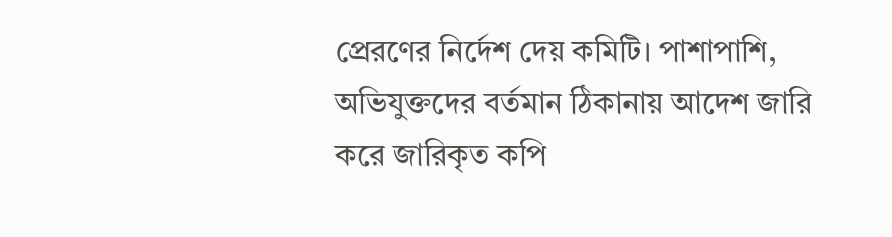প্রেরণের নির্দেশ দেয় কমিটি। পাশাপাশি, অভিযুক্তদের বর্তমান ঠিকানায় আদেশ জারি করে জারিকৃত কপি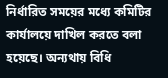নির্ধারিত সময়ের মধ্যে কমিটির কার্যালয়ে দাখিল করতে বলা হয়েছে। অন্যথায় বিধি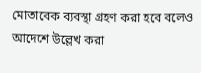মোতাবেক ব্যবস্থা গ্রহণ করা হবে বলেও আদেশে উল্লেখ করা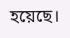হয়েছে।